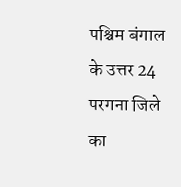पश्चिम बंगाल के उत्तर 24 परगना जिले का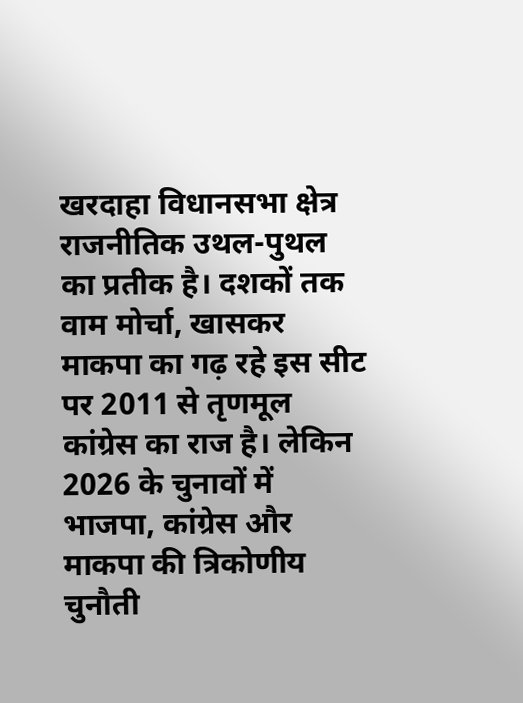खरदाहा विधानसभा क्षेत्र राजनीतिक उथल-पुथल का प्रतीक है। दशकों तक वाम मोर्चा, खासकर माकपा का गढ़ रहे इस सीट पर 2011 से तृणमूल कांग्रेस का राज है। लेकिन 2026 के चुनावों में भाजपा, कांग्रेस और माकपा की त्रिकोणीय चुनौती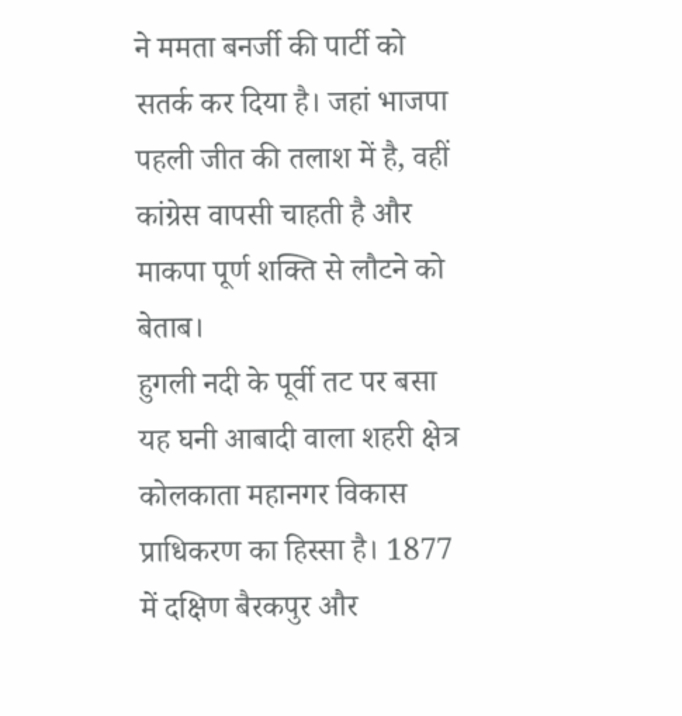ने ममता बनर्जी की पार्टी को सतर्क कर दिया है। जहां भाजपा पहली जीत की तलाश में है, वहीं कांग्रेस वापसी चाहती है और माकपा पूर्ण शक्ति से लौटने को बेताब।
हुगली नदी के पूर्वी तट पर बसा यह घनी आबादी वाला शहरी क्षेत्र कोलकाता महानगर विकास प्राधिकरण का हिस्सा है। 1877 में दक्षिण बैरकपुर और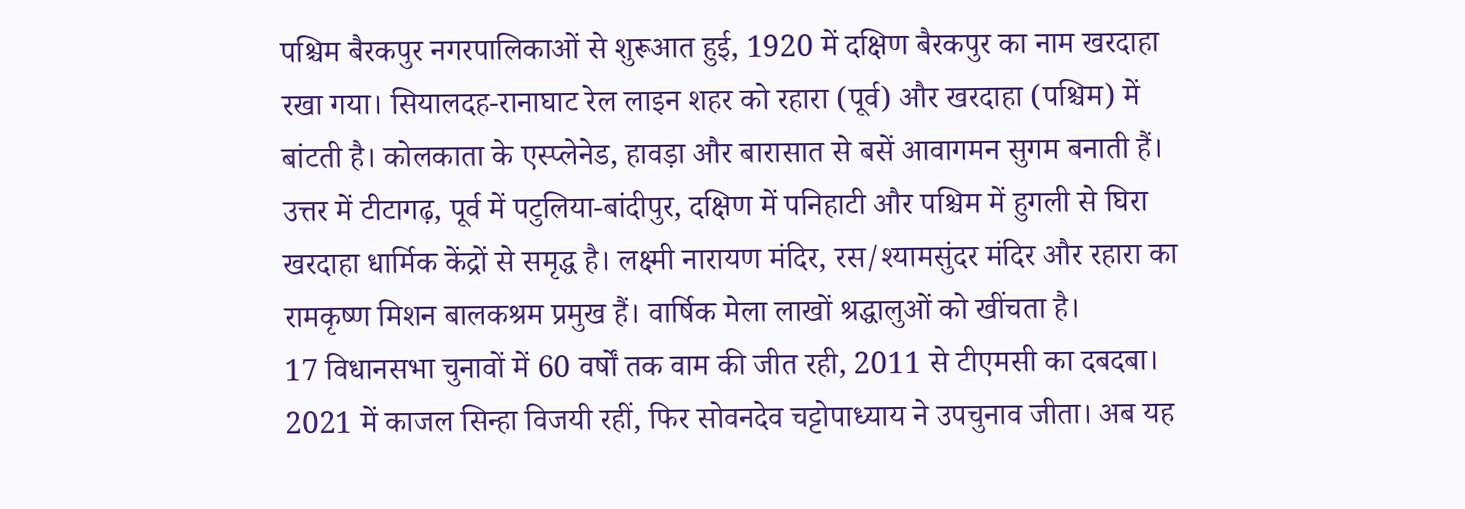पश्चिम बैरकपुर नगरपालिकाओं से शुरूआत हुई, 1920 में दक्षिण बैरकपुर का नाम खरदाहा रखा गया। सियालदह-रानाघाट रेल लाइन शहर को रहारा (पूर्व) और खरदाहा (पश्चिम) में बांटती है। कोलकाता के एस्प्लेनेड, हावड़ा और बारासात से बसें आवागमन सुगम बनाती हैं।
उत्तर में टीटागढ़, पूर्व में पटुलिया-बांदीपुर, दक्षिण में पनिहाटी और पश्चिम में हुगली से घिरा खरदाहा धार्मिक केंद्रों से समृद्ध है। लक्ष्मी नारायण मंदिर, रस/श्यामसुंदर मंदिर और रहारा का रामकृष्ण मिशन बालकश्रम प्रमुख हैं। वार्षिक मेला लाखों श्रद्धालुओं को खींचता है।
17 विधानसभा चुनावों में 60 वर्षों तक वाम की जीत रही, 2011 से टीएमसी का दबदबा। 2021 में काजल सिन्हा विजयी रहीं, फिर सोवनदेव चट्टोपाध्याय ने उपचुनाव जीता। अब यह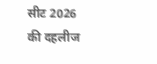सीट 2026 की दहलीज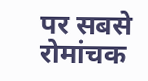पर सबसे रोमांचक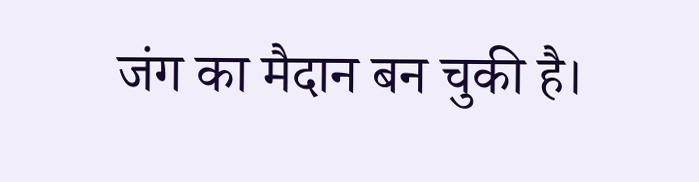जंग का मैदान बन चुकी है।